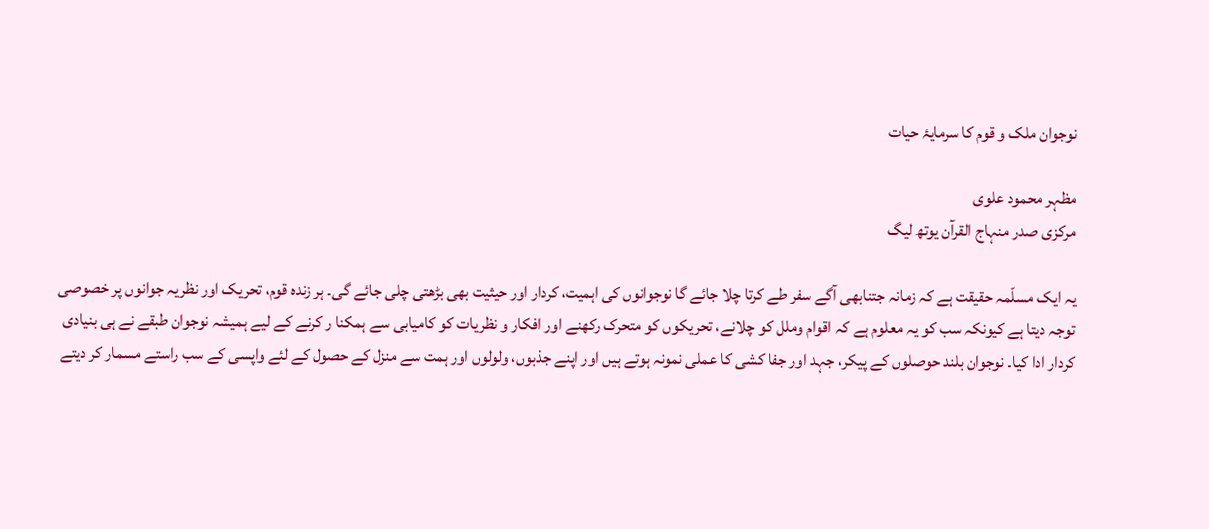نوجوان ملک و قوم کا سرمایۂ حیات

مظہر محمود علوی
مرکزی صدر منہاج القرآن یوتھ لیگ

یہ ایک مسلّمہ حقیقت ہے کہ زمانہ جتنابھی آگے سفر طے کرتا چلا جائے گا نوجوانوں کی اہمیت، کردار اور حیثیت بھی بڑھتی چلی جائے گی۔ ہر زندہ قوم، تحریک اور نظریہ جوانوں پر خصوصی توجہ دیتا ہے کیونکہ سب کو یہ معلوم ہے کہ اقوام وملل کو چلانے، تحریکوں کو متحرک رکھنے اور افکار و نظریات کو کامیابی سے ہمکنا ر کرنے کے لیے ہمیشہ نوجوان طبقے نے ہی بنیادی کردار ادا کیا۔ نوجوان بلند حوصلوں کے پیکر، جہد اور جفا کشی کا عملی نمونہ ہوتے ہیں اور اپنے جذبوں، ولولوں اور ہمت سے منزل کے حصول کے لئے واپسی کے سب راستے مسمار کر دیتے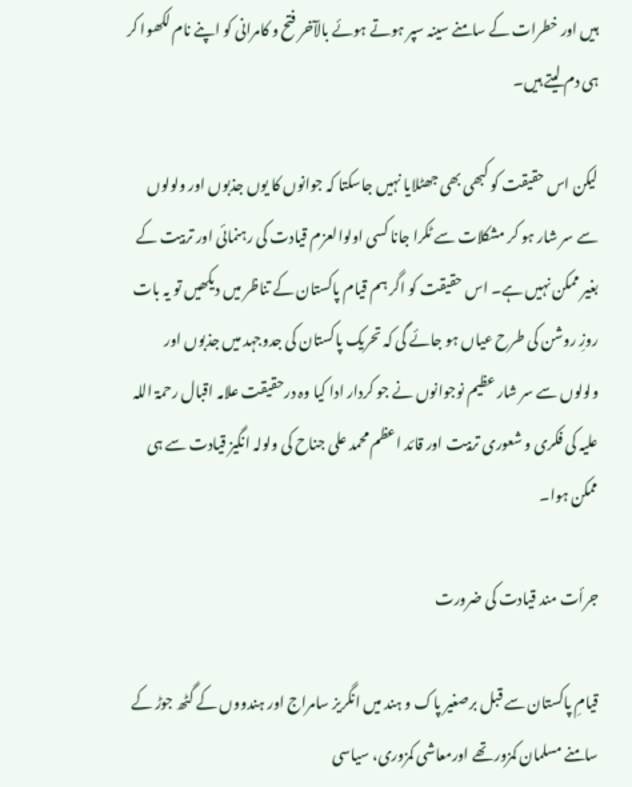ہیں اور خطرات کے سامنے سینہ سپر ہوتے ہوئے بالآخر فتح و کامرانی کو اپنے نام لکھوا کر ہی دم لیتے ہیں۔

لیکن اس حقیقت کو کبھی بھی جھٹلایا نہیں جاسکتا کہ جوانوں کا یوں جذبوں اور ولولوں سے سر شار ہو کر مشکلات سے ٹکرا جانا کسی اولوالعزم قیادت کی رہنمائی اور تربیت کے بغیر ممکن نہیں ہے۔ اس حقیقت کو اگر ہم قیام پاکستان کے تناظر میں دیکھیں تو یہ بات روزِ روشن کی طرح عیاں ہو جائے گی کہ تحریک پاکستان کی جدوجہد میں جذبوں اور ولولوں سے سر شار عظیم نوجوانوں نے جو کردار ادا کیا وہ درحقیقت علامہ اقبال رحمۃ اللہ علیہ کی فکری و شعوری تربیت اور قائد اعظم محمد علی جناح کی ولولہ انگیز قیادت سے ہی ممکن ہوا۔

جرأت مند قیادت کی ضرورت

قیامِ پاکستان سے قبل برصغیر پاک و ہند میں انگریز سامراج اور ہندووں کے گٹھ جوڑ کے سامنے مسلمان کمزور تھے اورمعاشی کمزوری، سیاسی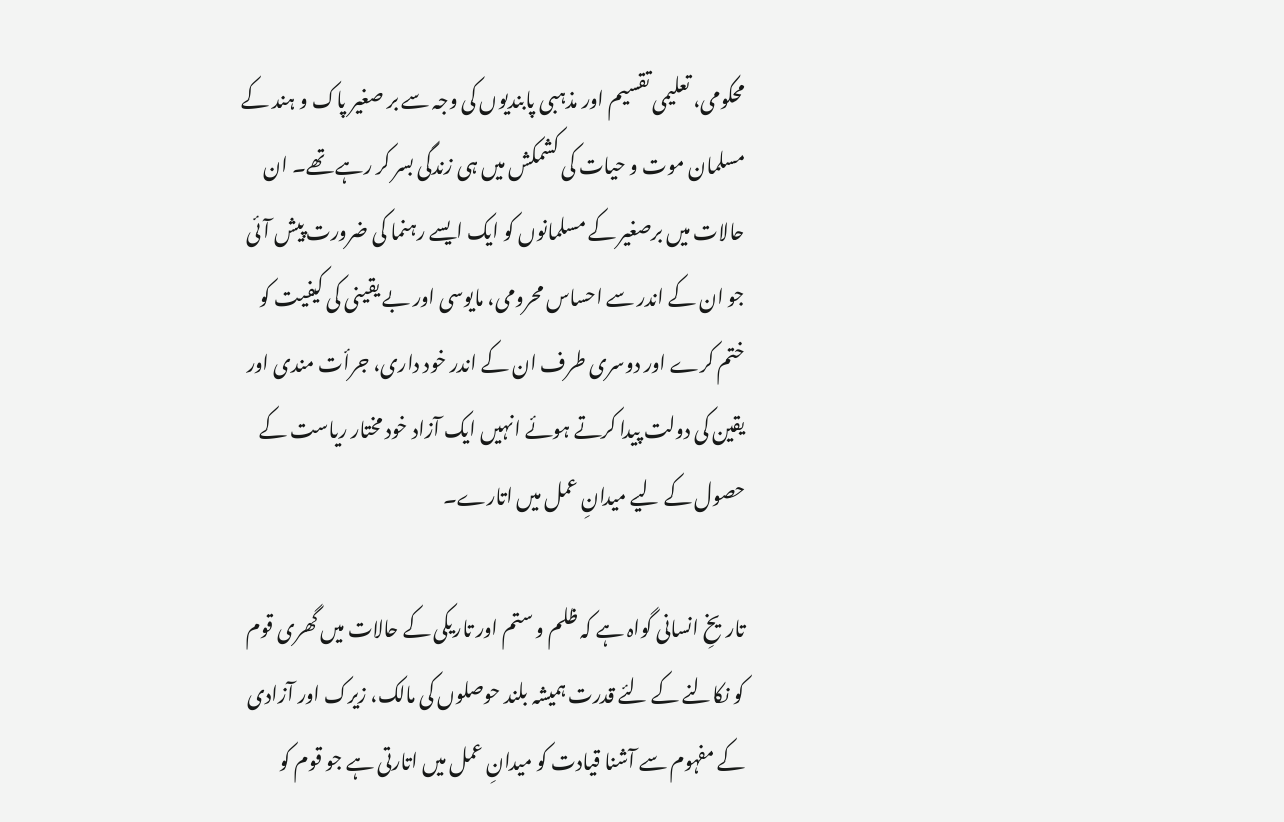محکومی، تعلیمی تقسیم اور مذہبی پابندیوں کی وجہ سے بر صغیر پاک و ہند کے مسلمان موت و حیات کی کشمکش میں ہی زندگی بسر کر رہے تھے۔ ان حالات میں برصغیر کے مسلمانوں کو ایک ایسے رہنما کی ضرورت پیش آئی جو ان کے اندر سے احساس محرومی، مایوسی اور بے یقینی کی کیفیت کو ختم کرے اور دوسری طرف ان کے اندر خود داری، جرأت مندی اور یقین کی دولت پیدا کرتے ہوئے انہیں ایک آزاد خود مختار ریاست کے حصول کے لیے میدانِ عمل میں اتارے۔

تاریخِ انسانی گواہ ہے کہ ظلم و ستم اور تاریکی کے حالات میں گھری قوم کو نکالنے کے لئے قدرت ہمیشہ بلند حوصلوں کی مالک، زیرک اور آزادی کے مفہوم سے آشنا قیادت کو میدانِ عمل میں اتارتی ہے جو قوم کو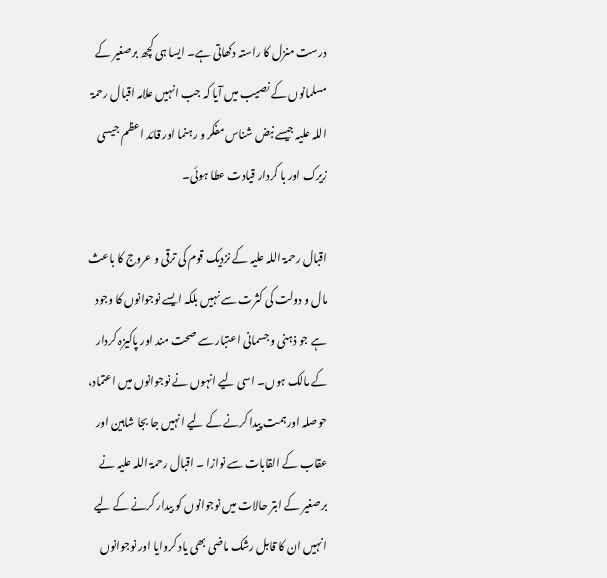درست منزل کا راستہ دکھاتی ہے۔ ایسا ہی کچھ برصغیر کے مسلمانوں کے نصیب میں آیا کہ جب انہیں علامہ اقبال رحمۃ اللہ علیہ جیسے نبض شناس مفکر و رہنما اور قائد اعظم جیسی زیرک اور با کردار قیادت عطا ہوئی۔

اقبال رحمۃ اللہ علیہ کے نزدیک قوم کی ترقی و عروج کا باعث مال و دولت کی کثرت سے نہیں بلکہ ایسے نوجوانوں کا وجود ہے جو ذہنی و جسمانی اعتبار سے صحت مند اور پاکیزہ کردار کے مالک ہوں۔ اسی لیے انہوں نے نوجوانوں میں اعتماد، حوصلہ اور ہمت پیدا کرنے کے لیے انہیں جا بجا شاہین اور عقاب کے القابات سے نوازا ۔ اقبال رحمۃ اللہ علیہ نے برصغیر کے ابتر حالات میں نوجوانوں کو بیدار کرنے کے لیے انہیں ان کا قابل رشک ماضی بھی یاد کروایا اور نوجوانوں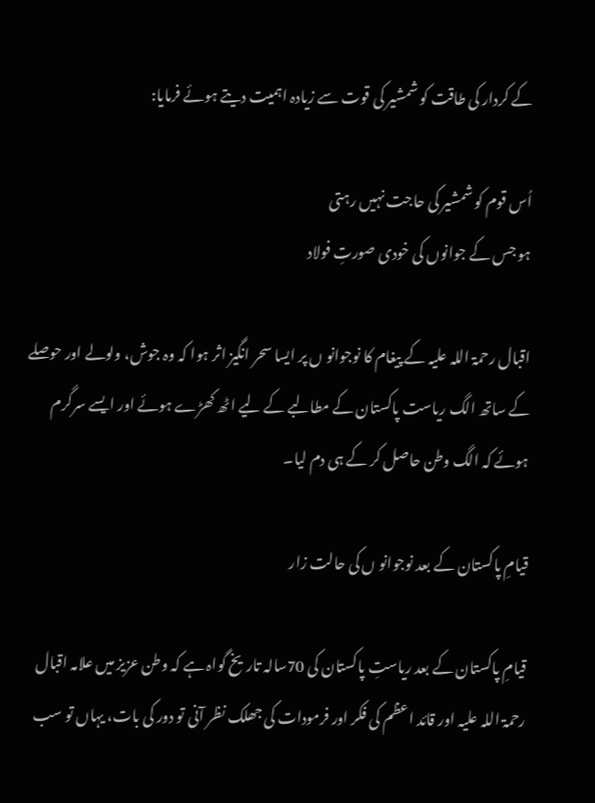کے کردار کی طاقت کو شمشیر کی قوت سے زیادہ اہمیت دیتے ہوئے فرمایا:

اُس قوم کو شمشیر کی حاجت نہیں رہتی
ہو جس کے جوانوں کی خودی صورتِ فولاد

اقبال رحمۃ اللہ علیہ کے پیغام کا نوجوانو ں پر ایسا سحر انگیز اثر ہوا کہ وہ جوش، ولولے اور حوصلے کے ساتھ الگ ریاست پاکستان کے مطالبے کے لیے اٹھ کھڑے ہوئے اور ایسے سرگرم ہوئے کہ الگ وطن حاصل کر کے ہی دم لیا۔

قیامِ پاکستان کے بعد نوجوانو ں کی حالت زار

قیامِ پاکستان کے بعد ریاستِ پاکستان کی 70سالہ تاریخ گواہ ہے کہ وطن عزیز میں علامہ اقبال رحمۃ اللہ علیہ اور قائد اعظم کی فکر اور فرمودات کی جھلک نظر آنی تو دور کی بات، یہاں تو سب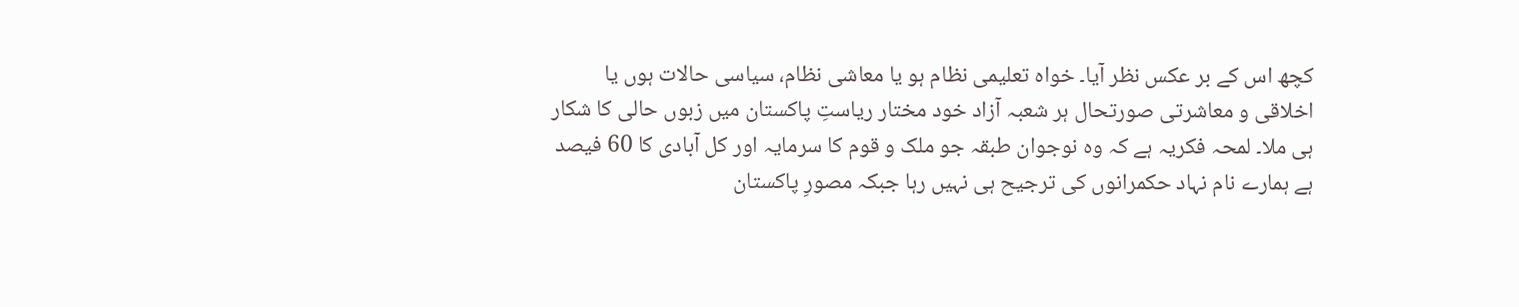کچھ اس کے بر عکس نظر آیا۔ خواہ تعلیمی نظام ہو یا معاشی نظام، سیاسی حالات ہوں یا اخلاقی و معاشرتی صورتحال ہر شعبہ آزاد خود مختار ریاستِ پاکستان میں زبوں حالی کا شکار ہی ملا۔ لمحہ فکریہ ہے کہ وہ نوجوان طبقہ جو ملک و قوم کا سرمایہ اور کل آبادی کا 60 فیصد ہے ہمارے نام نہاد حکمرانوں کی ترجیح ہی نہیں رہا جبکہ مصورِ پاکستان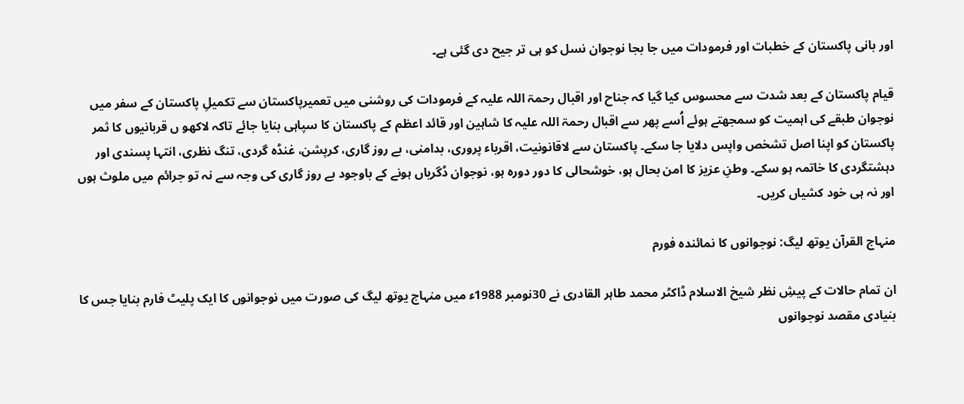اور بانی پاکستان کے خطبات اور فرمودات میں جا بجا نوجوان نسل کو ہی تر جیح دی گئی ہے۔

قیام پاکستان کے بعد شدت سے محسوس کیا گیا کہ جناح اور اقبال رحمۃ اللہ علیہ کے فرمودات کی روشنی میں تعمیرپاکستان سے تکمیلِ پاکستان کے سفر میں نوجوان طبقے کی اہمیت کو سمجھتے ہوئے اُسے پھر سے اقبال رحمۃ اللہ علیہ کا شاہین اور قائد اعظم کے پاکستان کا سپاہی بنایا جائے تاکہ لاکھو ں قربانیوں کا ثمر پاکستان کو اپنا اصل تشخص واپس دلایا جا سکے۔ پاکستان سے لاقانونیت، اقرباء پروری، بدامنی، بے روز گاری، کرپشن، غنڈہ گردی، تنگ نظری، انتہا پسندی اور دہشتگردی کا خاتمہ ہو سکے۔ وطنِ عزیز کا امن بحال ہو، خوشحالی کا دور دورہ ہو، نوجوان ڈگریاں ہونے کے باوجود بے روز گاری کی وجہ سے نہ تو جرائم میں ملوث ہوں اور نہ ہی خود کشیاں کریں۔

منہاج القرآن یوتھ لیگ: نوجوانوں کا نمائندہ فورم

ان تمام حالات کے پیشِ نظر شیخ الاسلام ڈاکٹر محمد طاہر القادری نے 30نومبر 1988ء میں منہاج یوتھ لیگ کی صورت میں نوجوانوں کا ایک پلیٹ فارم بنایا جس کا بنیادی مقصد نوجوانوں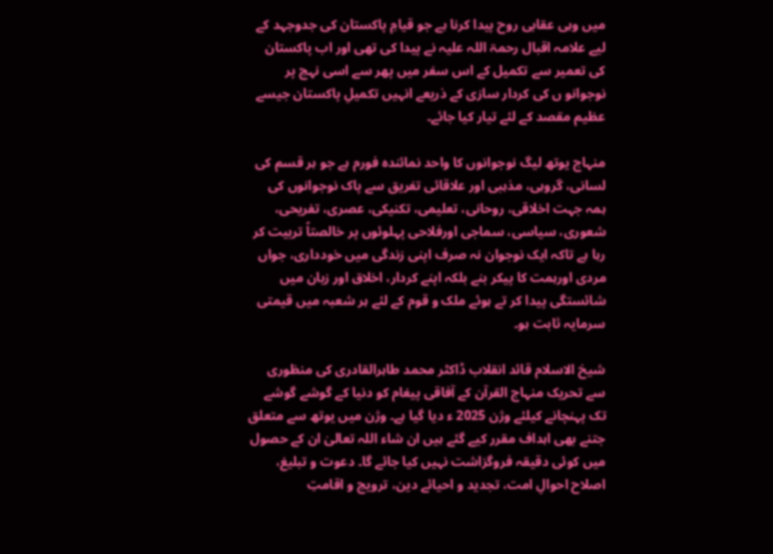میں وہی عقابی روح پیدا کرنا ہے جو قیامِ پاکستان کی جدوجہد کے لیے علامہ اقبال رحمۃ اللہ علیہ نے پیدا کی تھی اور اب پاکستان کی تعمیر سے تکمیل کے اس سفر میں پھر سے اسی نہج پر نوجوانو ں کی کردار سازی کے ذریعے انہیں تکمیلِ پاکستان جیسے عظیم مقصد کے لئے تیار کیا جائے۔

منہاج یوتھ لیگ نوجوانوں کا واحد نمائندہ فورم ہے جو ہر قسم کی لسانی، گروہی، مذہبی اور علاقائی تفریق سے پاک نوجوانوں کی ہمہ جہت اخلاقی، روحانی، تعلیمی، تکنیکی، عصری، تفریحی، شعوری، سیاسی، سماجی اورفلاحی پہلوئوں پر خالصتاً تربیت کر رہا ہے تاکہ ایک نوجوان نہ صرف اپنی زندگی میں خودداری، جواں مردی اورہمت کا پیکر بنے بلکہ اپنے کردار، اخلاق اور زبان میں شائستگی پیدا کر تے ہوئے ملک و قوم کے لئے ہر شعبہ میں قیمتی سرمایہ ثابت ہو۔

شیخ الاسلام قائد انقلاب ڈاکٹر محمد طاہرالقادری کی منظوری سے تحریک منہاج القرآن کے آفاقی پیغام کو دنیا کے گوشے گوشے تک پہنچانے کیلئے وژن 2025 ء دیا گیا ہے۔ وژن میں یوتھ سے متعلق جتنے بھی اہداف مقرر کیے گئے ہیں ان شاء اللہ تعالیٰ ان کے حصول میں کوئی دقیقہ فروگزاشت نہیں کیا جائے گا۔ دعوت و تبلیغ، اصلاح احوالِ امت، تجدید و احیائے دین، ترویج و اقامتِ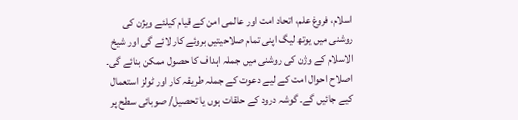اسلام، فروغ علم، اتحاد امت اور عالمی امن کے قیام کیلئے ویژن کی روشنی میں یوتھ لیگ اپنی تمام صلاحیتیں بروئے کار لائے گی اور شیخ الاسلام کے وژن کی روشنی میں جملہ اہداف کا حصول ممکن بنائے گی۔ اصلاح احوال امت کے لیے دعوت کے جملہ طریقہ کار اور ٹولز استعمال کیے جائیں گے۔ گوشہ درود کے حلقات ہوں یا تحصیل/ صوبائی سطح پر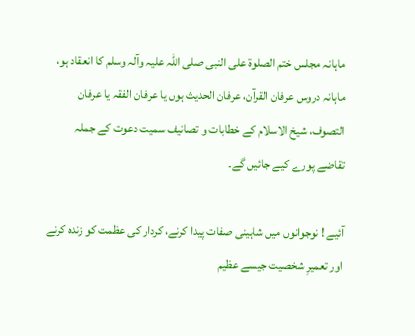ماہانہ مجلس ختم الصلوۃ علی النبی صلی اللہ علیہ وآلہ وسلم کا انعقاد ہو، ماہانہ دروس عرفان القرآن، عرفان الحدیث ہوں یا عرفان الفقہ یا عرفان التصوف، شیخ الاسلام کے خطابات و تصانیف سمیت دعوت کے جملہ تقاضے پورے کیے جائیں گے۔

آئیے ! نوجوانوں میں شاہینی صفات پیدا کرنے، کردار کی عظمت کو زندہ کرنے اور تعمیرِ شخصیت جیسے عظیم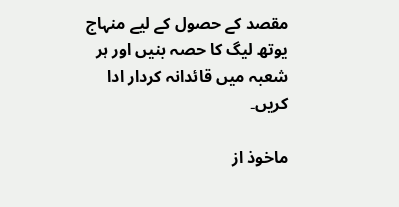مقصد کے حصول کے لیے منہاج یوتھ لیگ کا حصہ بنیں اور ہر شعبہ میں قائدانہ کردار ادا کریں۔

ماخوذ از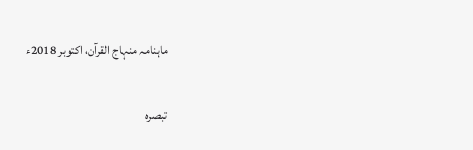ماہنامہ منہاج القرآن، اکتوبر 2018ء

تبصرہ